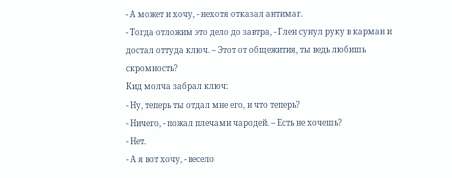- А может и хочу, - нехотя отказал антимаг.
- Тогда отложим это дело до завтра, - Глен сунул руку в карман и достал оттуда ключ. – Этот от общежития, ты ведь любишь скромность?
Кид молча забрал ключ:
- Ну, теперь ты отдал мне его, и что теперь?
- Ничего, - пожал плечами чародей. – Есть не хочешь?
- Нет.
- А я вот хочу, - весело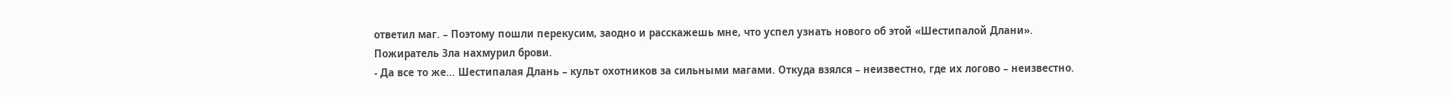ответил маг. – Поэтому пошли перекусим, заодно и расскажешь мне, что успел узнать нового об этой «Шестипалой Длани».
Пожиратель Зла нахмурил брови.
- Да все то же… Шестипалая Длань – культ охотников за сильными магами. Откуда взялся – неизвестно, где их логово – неизвестно.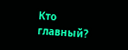Кто главный?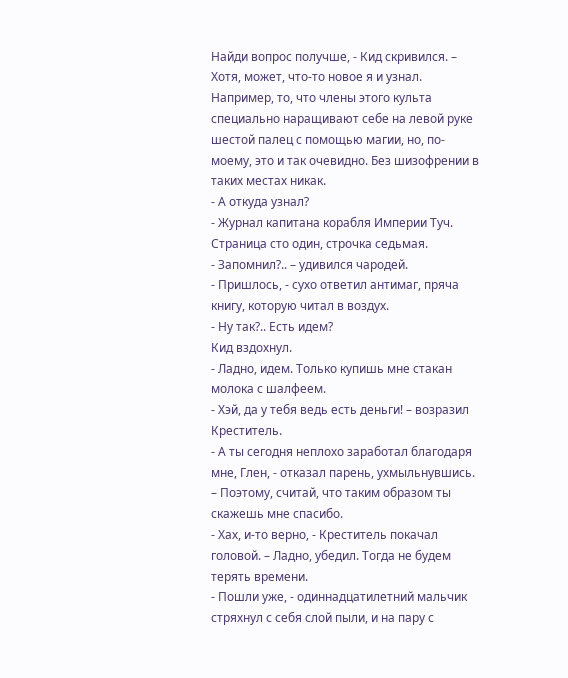Найди вопрос получше, - Кид скривился. – Хотя, может, что-то новое я и узнал. Например, то, что члены этого культа специально наращивают себе на левой руке шестой палец с помощью магии, но, по-моему, это и так очевидно. Без шизофрении в таких местах никак.
- А откуда узнал?
- Журнал капитана корабля Империи Туч. Страница сто один, строчка седьмая.
- Запомнил?.. – удивился чародей.
- Пришлось, - сухо ответил антимаг, пряча книгу, которую читал в воздух.
- Ну так?.. Есть идем?
Кид вздохнул.
- Ладно, идем. Только купишь мне стакан молока с шалфеем.
- Хэй, да у тебя ведь есть деньги! – возразил Креститель.
- А ты сегодня неплохо заработал благодаря мне, Глен, - отказал парень, ухмыльнувшись. – Поэтому, считай, что таким образом ты скажешь мне спасибо.
- Хах, и-то верно, - Креститель покачал головой. – Ладно, убедил. Тогда не будем терять времени.
- Пошли уже, - одиннадцатилетний мальчик стряхнул с себя слой пыли, и на пару с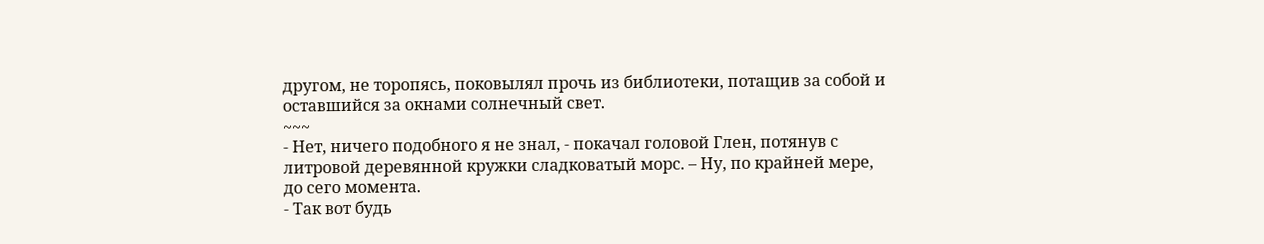другом, не торопясь, поковылял прочь из библиотеки, потащив за собой и оставшийся за окнами солнечный свет.
~~~
- Нет, ничего подобного я не знал, - покачал головой Глен, потянув с литровой деревянной кружки сладковатый морс. – Ну, по крайней мере, до сего момента.
- Так вот будь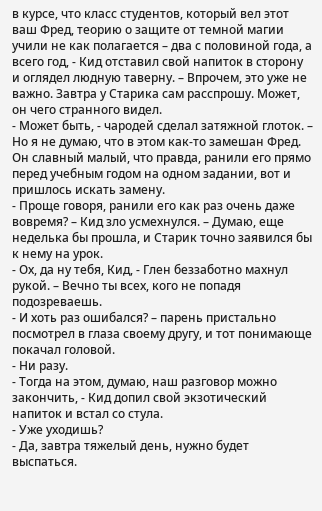в курсе, что класс студентов, который вел этот ваш Фред, теорию о защите от темной магии учили не как полагается – два с половиной года, а всего год, - Кид отставил свой напиток в сторону и оглядел людную таверну. – Впрочем, это уже не важно. Завтра у Старика сам расспрошу. Может, он чего странного видел.
- Может быть, - чародей сделал затяжной глоток. – Но я не думаю, что в этом как-то замешан Фред. Он славный малый, что правда, ранили его прямо перед учебным годом на одном задании, вот и пришлось искать замену.
- Проще говоря, ранили его как раз очень даже вовремя? – Кид зло усмехнулся. – Думаю, еще неделька бы прошла, и Старик точно заявился бы к нему на урок.
- Ох, да ну тебя, Кид, - Глен беззаботно махнул рукой. – Вечно ты всех, кого не попадя подозреваешь.
- И хоть раз ошибался? – парень пристально посмотрел в глаза своему другу, и тот понимающе покачал головой.
- Ни разу.
- Тогда на этом, думаю, наш разговор можно закончить, - Кид допил свой экзотический напиток и встал со стула.
- Уже уходишь?
- Да, завтра тяжелый день, нужно будет выспаться.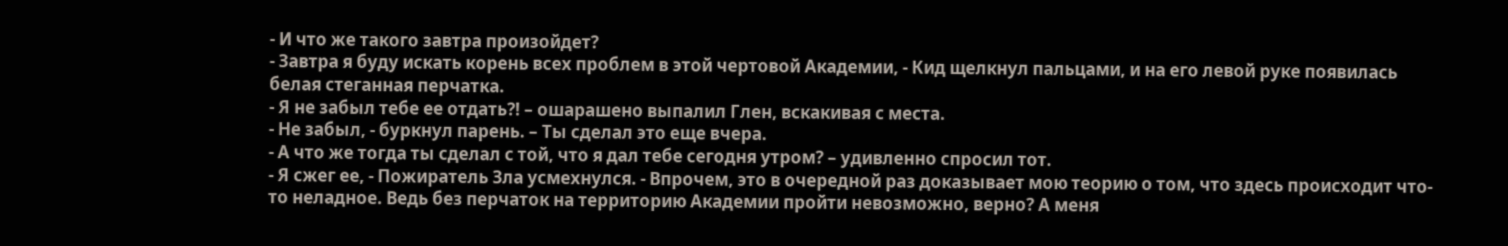- И что же такого завтра произойдет?
- Завтра я буду искать корень всех проблем в этой чертовой Академии, - Кид щелкнул пальцами, и на его левой руке появилась белая стеганная перчатка.
- Я не забыл тебе ее отдать?! – ошарашено выпалил Глен, вскакивая с места.
- Не забыл, - буркнул парень. – Ты сделал это еще вчера.
- А что же тогда ты сделал с той, что я дал тебе сегодня утром? – удивленно спросил тот.
- Я сжег ее, - Пожиратель Зла усмехнулся. - Впрочем, это в очередной раз доказывает мою теорию о том, что здесь происходит что-то неладное. Ведь без перчаток на территорию Академии пройти невозможно, верно? А меня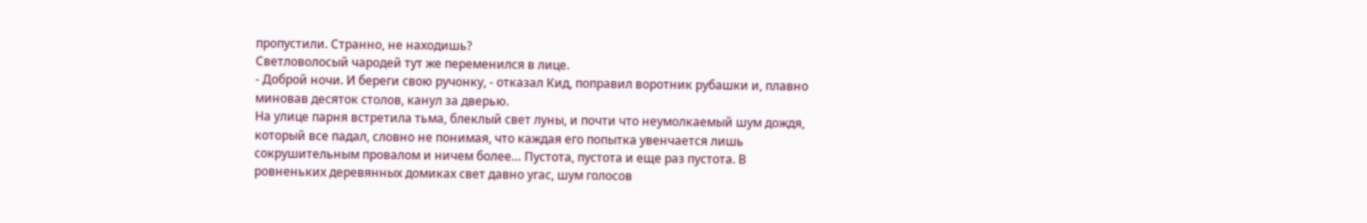пропустили. Странно, не находишь?
Светловолосый чародей тут же переменился в лице.
- Доброй ночи. И береги свою ручонку, - отказал Кид, поправил воротник рубашки и, плавно миновав десяток столов, канул за дверью.
На улице парня встретила тьма, блеклый свет луны, и почти что неумолкаемый шум дождя, который все падал, словно не понимая, что каждая его попытка увенчается лишь сокрушительным провалом и ничем более… Пустота, пустота и еще раз пустота. В ровненьких деревянных домиках свет давно угас, шум голосов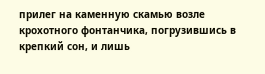прилег на каменную скамью возле крохотного фонтанчика, погрузившись в крепкий сон, и лишь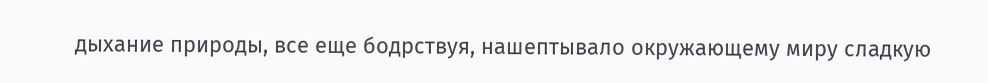дыхание природы, все еще бодрствуя, нашептывало окружающему миру сладкую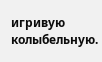игривую колыбельную.